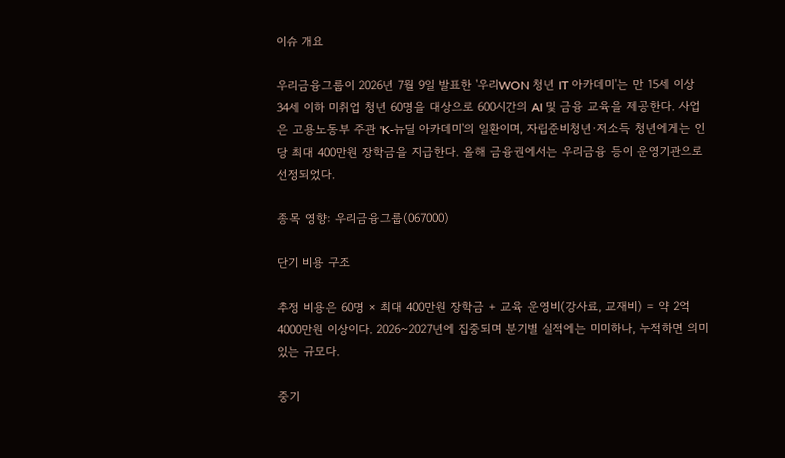이슈 개요

우리금융그룹이 2026년 7월 9일 발표한 '우리WON 청년 IT 아카데미'는 만 15세 이상 34세 이하 미취업 청년 60명을 대상으로 600시간의 AI 및 금융 교육을 제공한다. 사업은 고용노동부 주관 'K-뉴딜 아카데미'의 일환이며, 자립준비청년·저소득 청년에게는 인당 최대 400만원 장학금을 지급한다. 올해 금융권에서는 우리금융 등이 운영기관으로 선정되었다.

종목 영향: 우리금융그룹(067000)

단기 비용 구조

추정 비용은 60명 × 최대 400만원 장학금 + 교육 운영비(강사료, 교재비) = 약 2억 4000만원 이상이다. 2026~2027년에 집중되며 분기별 실적에는 미미하나, 누적하면 의미 있는 규모다.

중기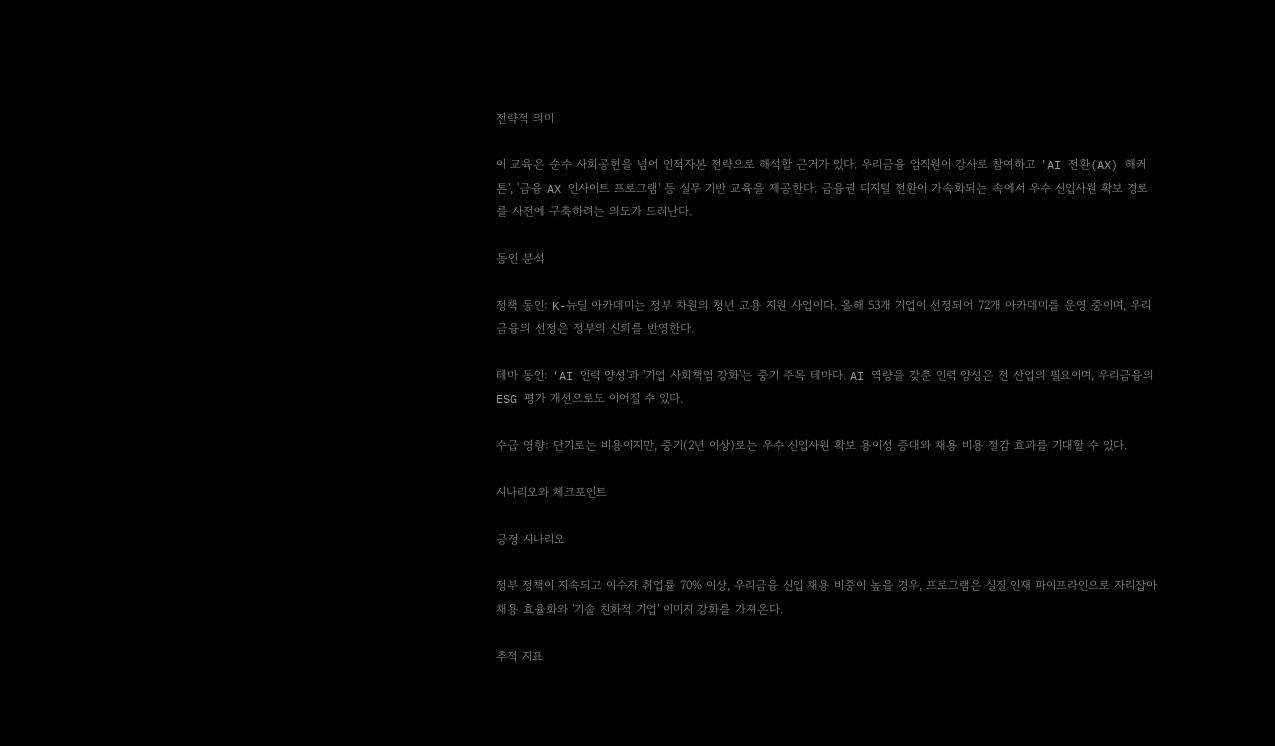전략적 의미

이 교육은 순수 사회공헌을 넘어 인적자본 전략으로 해석할 근거가 있다. 우리금융 임직원이 강사로 참여하고 'AI 전환(AX) 해커톤', '금융 AX 인사이트 프로그램' 등 실무 기반 교육을 제공한다. 금융권 디지털 전환이 가속화되는 속에서 우수 신입사원 확보 경로를 사전에 구축하려는 의도가 드러난다.

동인 분석

정책 동인: K-뉴딜 아카데미는 정부 차원의 청년 고용 지원 사업이다. 올해 53개 기업이 선정되어 72개 아카데미를 운영 중이며, 우리금융의 선정은 정부의 신뢰를 반영한다.

테마 동인: 'AI 인력 양성'과 '기업 사회책임 강화'는 중기 주목 테마다. AI 역량을 갖춘 인력 양성은 전 산업의 필요이며, 우리금융의 ESG 평가 개선으로도 이어질 수 있다.

수급 영향: 단기로는 비용이지만, 중기(2년 이상)로는 우수 신입사원 확보 용이성 증대와 채용 비용 절감 효과를 기대할 수 있다.

시나리오와 체크포인트

긍정 시나리오

정부 정책이 지속되고 이수자 취업률 70% 이상, 우리금융 신입 채용 비중이 높을 경우, 프로그램은 실질 인재 파이프라인으로 자리잡아 채용 효율화와 '기술 친화적 기업' 이미지 강화를 가져온다.

추적 지표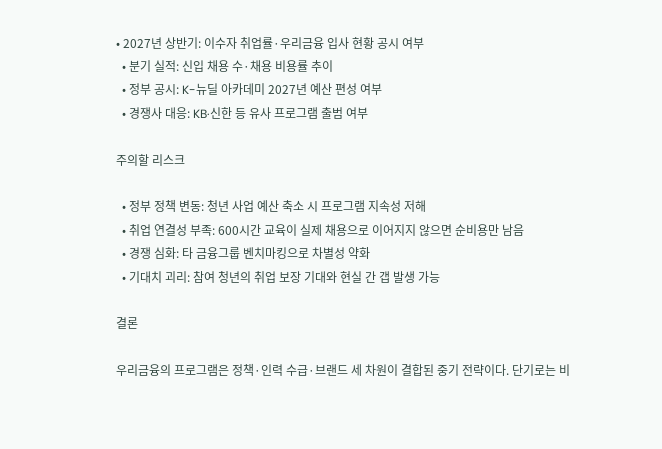• 2027년 상반기: 이수자 취업률·우리금융 입사 현황 공시 여부
  • 분기 실적: 신입 채용 수·채용 비용률 추이
  • 정부 공시: K-뉴딜 아카데미 2027년 예산 편성 여부
  • 경쟁사 대응: KB·신한 등 유사 프로그램 출범 여부

주의할 리스크

  • 정부 정책 변동: 청년 사업 예산 축소 시 프로그램 지속성 저해
  • 취업 연결성 부족: 600시간 교육이 실제 채용으로 이어지지 않으면 순비용만 남음
  • 경쟁 심화: 타 금융그룹 벤치마킹으로 차별성 약화
  • 기대치 괴리: 참여 청년의 취업 보장 기대와 현실 간 갭 발생 가능

결론

우리금융의 프로그램은 정책·인력 수급·브랜드 세 차원이 결합된 중기 전략이다. 단기로는 비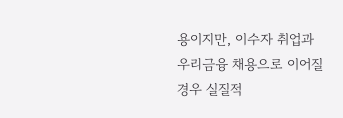용이지만, 이수자 취업과 우리금융 채용으로 이어질 경우 실질적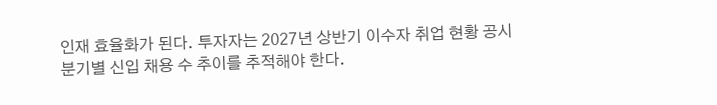인재 효율화가 된다. 투자자는 2027년 상반기 이수자 취업 현황 공시분기별 신입 채용 수 추이를 추적해야 한다.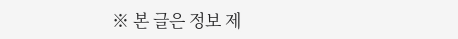※ 본 글은 정보 제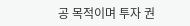공 목적이며 투자 권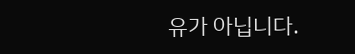유가 아닙니다.